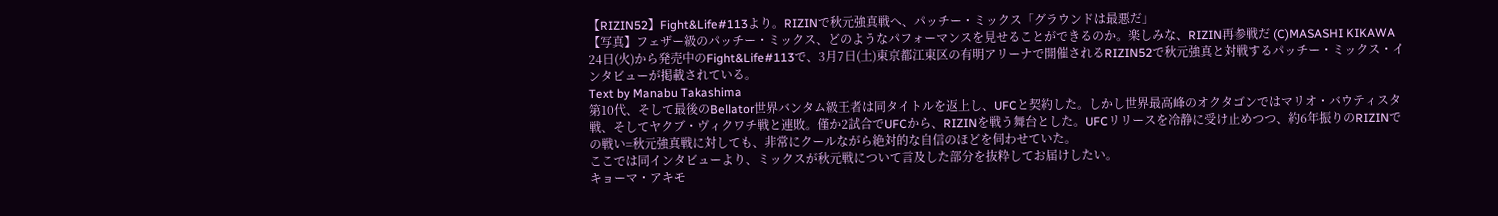【RIZIN52】Fight&Life#113より。RIZINで秋元強真戦へ、パッチー・ミックス「グラウンドは最悪だ」
【写真】フェザー級のパッチー・ミックス、どのようなパフォーマンスを見せることができるのか。楽しみな、RIZIN再参戦だ (C)MASASHI KIKAWA
24日(火)から発売中のFight&Life#113で、3月7日(土)東京都江東区の有明アリーナで開催されるRIZIN52で秋元強真と対戦するパッチー・ミックス・インタビューが掲載されている。
Text by Manabu Takashima
第10代、そして最後のBellator世界バンタム級王者は同タイトルを返上し、UFCと契約した。しかし世界最高峰のオクタゴンではマリオ・バウティスタ戦、そしてヤクブ・ヴィクワチ戦と連敗。僅か2試合でUFCから、RIZINを戦う舞台とした。UFCリリースを冷静に受け止めつつ、約6年振りのRIZINでの戦い=秋元強真戦に対しても、非常にクールながら絶対的な自信のほどを伺わせていた。
ここでは同インタビューより、ミックスが秋元戦について言及した部分を抜粋してお届けしたい。
キョーマ・アキモ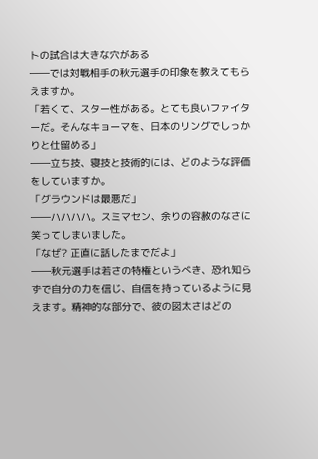トの試合は大きな穴がある
――では対戦相手の秋元選手の印象を教えてもらえますか。
「若くて、スター性がある。とても良いファイターだ。そんなキョーマを、日本のリングでしっかりと仕留める」
――立ち技、寝技と技術的には、どのような評価をしていますか。
「グラウンドは最悪だ」
――ハハハハ。スミマセン、余りの容赦のなさに笑ってしまいました。
「なぜ? 正直に話したまでだよ」
――秋元選手は若さの特権というべき、恐れ知らずで自分の力を信じ、自信を持っているように見えます。精神的な部分で、彼の図太さはどの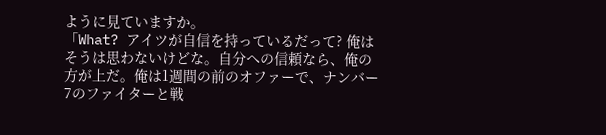ように見ていますか。
「What? アイツが自信を持っているだって? 俺はそうは思わないけどな。自分への信頼なら、俺の方が上だ。俺は1週間の前のオファーで、ナンバー7のファイターと戦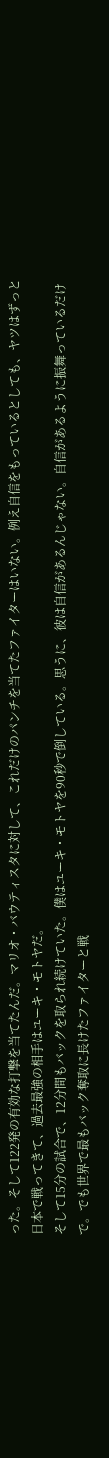った。そして122発の有効な打撃を当てたんだ。マリオ・バウティスタに対して、これだけのパンチを当てたファイターはいない。例え自信をもっているとしても、ヤツはずっと日本で戦ってきて、過去最強の相手はユーキ・モトヤだ。
そして15分の試合で、12分間もバックを取られ続けていた。僕はユーキ・モトヤを90秒で倒している。思うに、彼は自信があるんじゃない。自信があるように振舞っているだけで。でも世界で最もバック奪取に長けたファイターと戦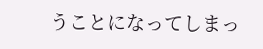うことになってしまっ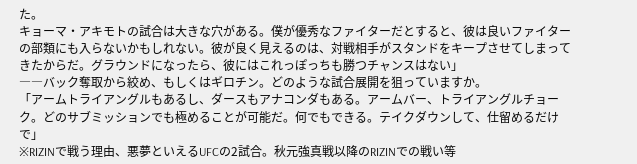た。
キョーマ・アキモトの試合は大きな穴がある。僕が優秀なファイターだとすると、彼は良いファイターの部類にも入らないかもしれない。彼が良く見えるのは、対戦相手がスタンドをキープさせてしまってきたからだ。グラウンドになったら、彼にはこれっぽっちも勝つチャンスはない」
――バック奪取から絞め、もしくはギロチン。どのような試合展開を狙っていますか。
「アームトライアングルもあるし、ダースもアナコンダもある。アームバー、トライアングルチョーク。どのサブミッションでも極めることが可能だ。何でもできる。テイクダウンして、仕留めるだけで」
※RIZINで戦う理由、悪夢といえるUFCの2試合。秋元強真戦以降のRIZINでの戦い等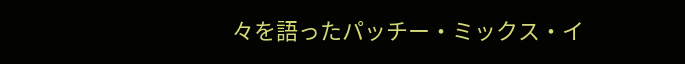々を語ったパッチー・ミックス・イ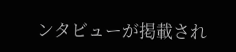ンタビューが掲載され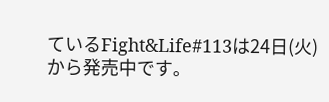ているFight&Life#113は24日(火)から発売中です。